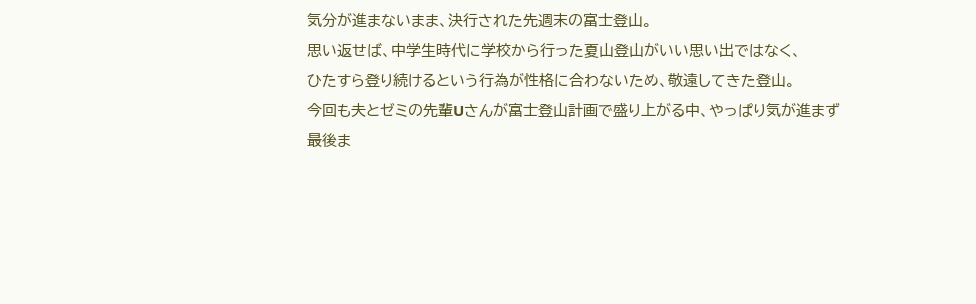気分が進まないまま、決行された先週末の富士登山。
思い返せば、中学生時代に学校から行った夏山登山がいい思い出ではなく、
ひたすら登り続けるという行為が性格に合わないため、敬遠してきた登山。
今回も夫とゼミの先輩Uさんが富士登山計画で盛り上がる中、やっぱり気が進まず
最後ま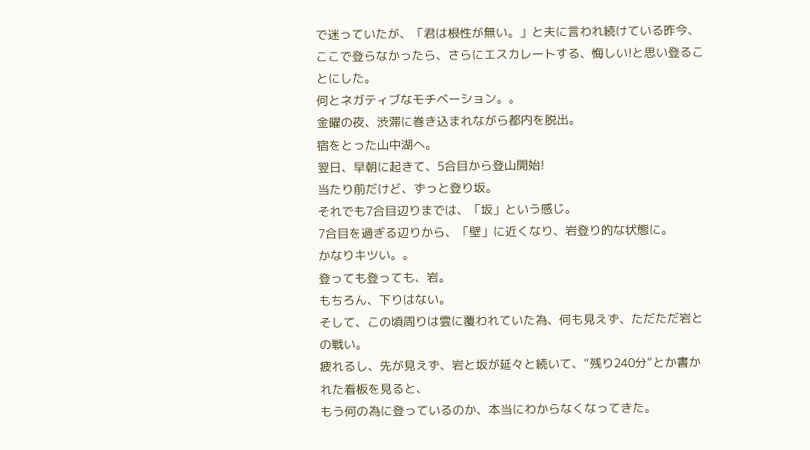で迷っていたが、「君は根性が無い。」と夫に言われ続けている昨今、
ここで登らなかったら、さらにエスカレートする、悔しい!と思い登ることにした。
何とネガティブなモチベーション。。
金曜の夜、渋滞に巻き込まれながら都内を脱出。
宿をとった山中湖へ。
翌日、早朝に起きて、5合目から登山開始!
当たり前だけど、ずっと登り坂。
それでも7合目辺りまでは、「坂」という感じ。
7合目を過ぎる辺りから、「壁」に近くなり、岩登り的な状態に。
かなりキツい。。
登っても登っても、岩。
もちろん、下りはない。
そして、この頃周りは雲に覆われていた為、何も見えず、ただただ岩との戦い。
疲れるし、先が見えず、岩と坂が延々と続いて、“残り240分”とか書かれた看板を見ると、
もう何の為に登っているのか、本当にわからなくなってきた。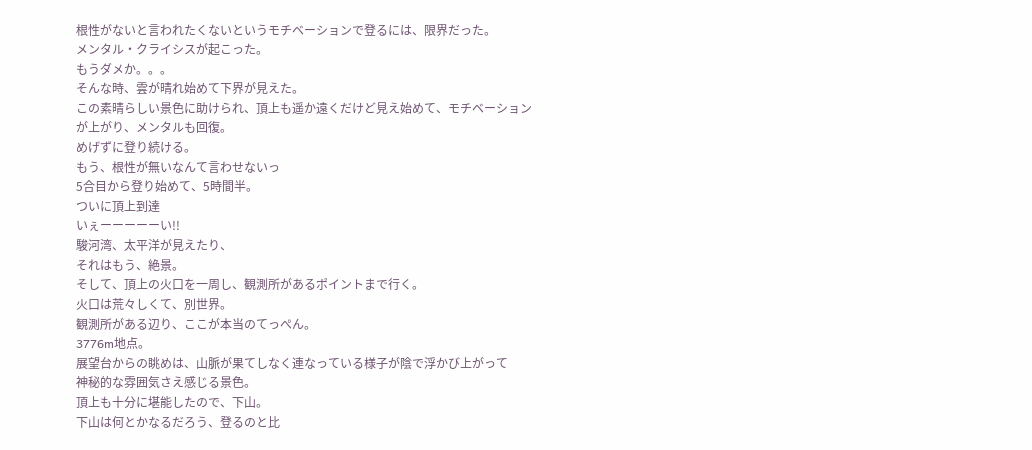根性がないと言われたくないというモチベーションで登るには、限界だった。
メンタル・クライシスが起こった。
もうダメか。。。
そんな時、雲が晴れ始めて下界が見えた。
この素晴らしい景色に助けられ、頂上も遥か遠くだけど見え始めて、モチベーション
が上がり、メンタルも回復。
めげずに登り続ける。
もう、根性が無いなんて言わせないっ
5合目から登り始めて、5時間半。
ついに頂上到達
いぇーーーーーい!!
駿河湾、太平洋が見えたり、
それはもう、絶景。
そして、頂上の火口を一周し、観測所があるポイントまで行く。
火口は荒々しくて、別世界。
観測所がある辺り、ここが本当のてっぺん。
3776m地点。
展望台からの眺めは、山脈が果てしなく連なっている様子が陰で浮かび上がって
神秘的な雰囲気さえ感じる景色。
頂上も十分に堪能したので、下山。
下山は何とかなるだろう、登るのと比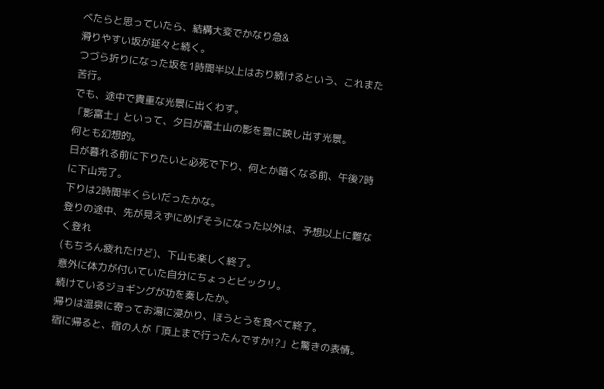べたらと思っていたら、結構大変でかなり急&
滑りやすい坂が延々と続く。
つづら折りになった坂を1時間半以上はおり続けるという、これまた苦行。
でも、途中で貴重な光景に出くわす。
「影富士」といって、夕日が富士山の影を雲に映し出す光景。
何とも幻想的。
日が暮れる前に下りたいと必死で下り、何とか暗くなる前、午後7時に下山完了。
下りは2時間半くらいだったかな。
登りの途中、先が見えずにめげそうになった以外は、予想以上に難なく登れ
(もちろん疲れたけど)、下山も楽しく終了。
意外に体力が付いていた自分にちょっとビックリ。
続けているジョギングが功を奏したか。
帰りは温泉に寄ってお湯に浸かり、ほうとうを食べて終了。
宿に帰ると、宿の人が「頂上まで行ったんですか!?」と驚きの表情。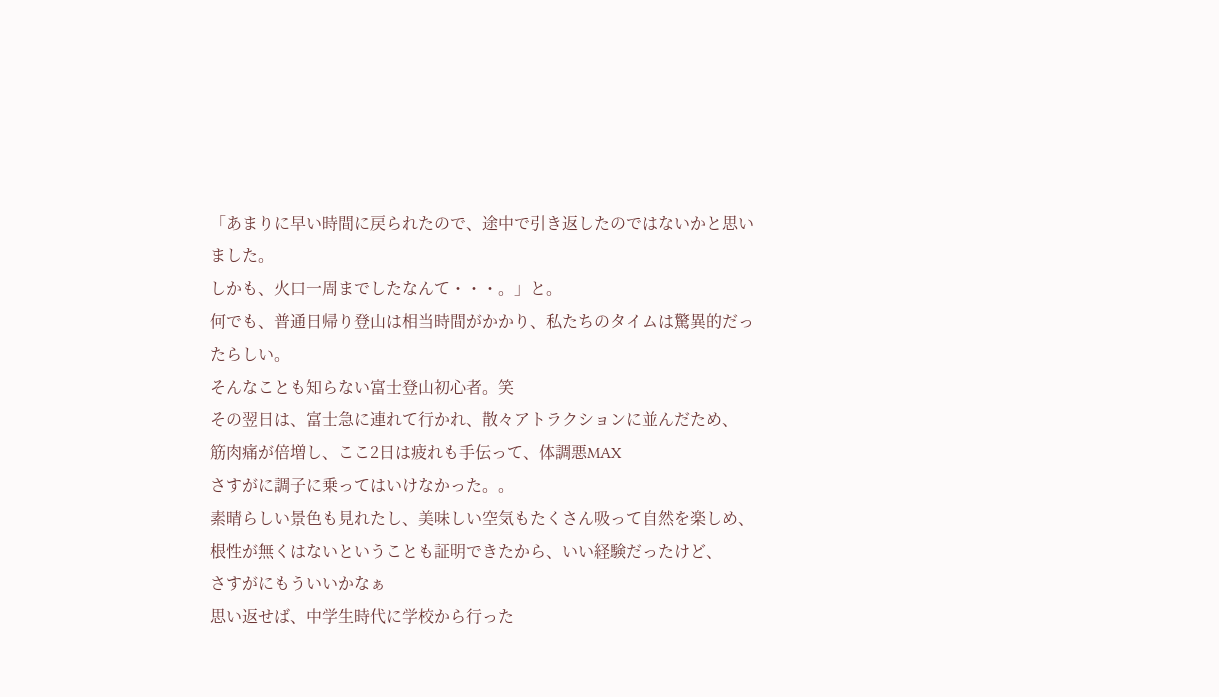「あまりに早い時間に戻られたので、途中で引き返したのではないかと思いました。
しかも、火口一周までしたなんて・・・。」と。
何でも、普通日帰り登山は相当時間がかかり、私たちのタイムは驚異的だったらしい。
そんなことも知らない富士登山初心者。笑
その翌日は、富士急に連れて行かれ、散々アトラクションに並んだため、
筋肉痛が倍増し、ここ2日は疲れも手伝って、体調悪MAX
さすがに調子に乗ってはいけなかった。。
素晴らしい景色も見れたし、美味しい空気もたくさん吸って自然を楽しめ、
根性が無くはないということも証明できたから、いい経験だったけど、
さすがにもういいかなぁ
思い返せば、中学生時代に学校から行った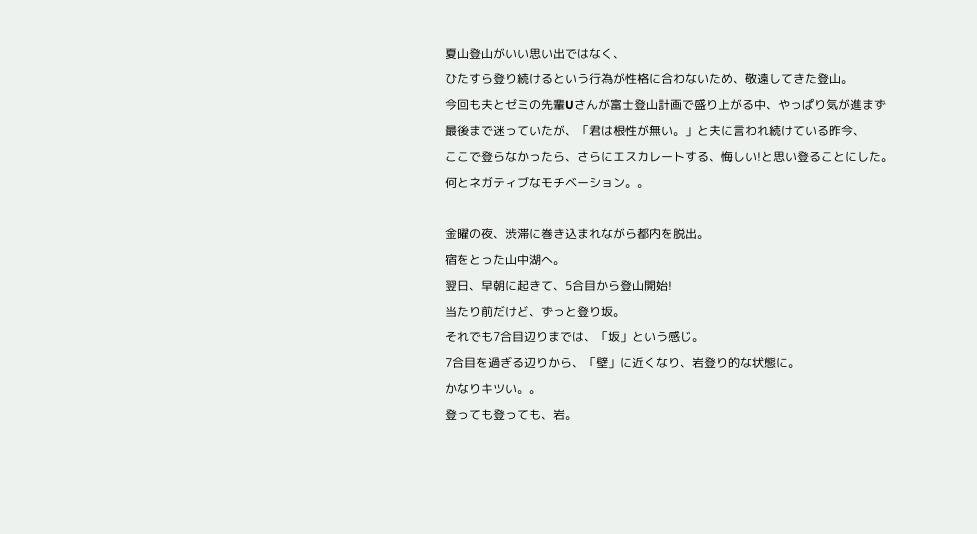夏山登山がいい思い出ではなく、
ひたすら登り続けるという行為が性格に合わないため、敬遠してきた登山。
今回も夫とゼミの先輩Uさんが富士登山計画で盛り上がる中、やっぱり気が進まず
最後まで迷っていたが、「君は根性が無い。」と夫に言われ続けている昨今、
ここで登らなかったら、さらにエスカレートする、悔しい!と思い登ることにした。
何とネガティブなモチベーション。。

金曜の夜、渋滞に巻き込まれながら都内を脱出。
宿をとった山中湖へ。
翌日、早朝に起きて、5合目から登山開始!
当たり前だけど、ずっと登り坂。
それでも7合目辺りまでは、「坂」という感じ。
7合目を過ぎる辺りから、「壁」に近くなり、岩登り的な状態に。
かなりキツい。。
登っても登っても、岩。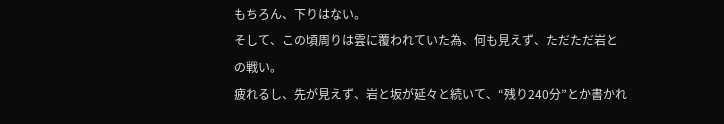もちろん、下りはない。
そして、この頃周りは雲に覆われていた為、何も見えず、ただただ岩との戦い。
疲れるし、先が見えず、岩と坂が延々と続いて、“残り240分”とか書かれ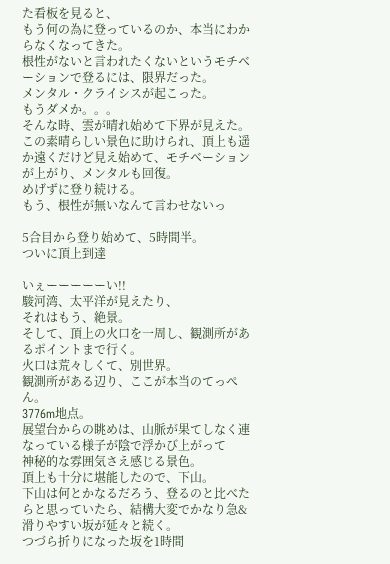た看板を見ると、
もう何の為に登っているのか、本当にわからなくなってきた。
根性がないと言われたくないというモチベーションで登るには、限界だった。
メンタル・クライシスが起こった。
もうダメか。。。
そんな時、雲が晴れ始めて下界が見えた。
この素晴らしい景色に助けられ、頂上も遥か遠くだけど見え始めて、モチベーション
が上がり、メンタルも回復。
めげずに登り続ける。
もう、根性が無いなんて言わせないっ

5合目から登り始めて、5時間半。
ついに頂上到達

いぇーーーーーい!!
駿河湾、太平洋が見えたり、
それはもう、絶景。
そして、頂上の火口を一周し、観測所があるポイントまで行く。
火口は荒々しくて、別世界。
観測所がある辺り、ここが本当のてっぺん。
3776m地点。
展望台からの眺めは、山脈が果てしなく連なっている様子が陰で浮かび上がって
神秘的な雰囲気さえ感じる景色。
頂上も十分に堪能したので、下山。
下山は何とかなるだろう、登るのと比べたらと思っていたら、結構大変でかなり急&
滑りやすい坂が延々と続く。
つづら折りになった坂を1時間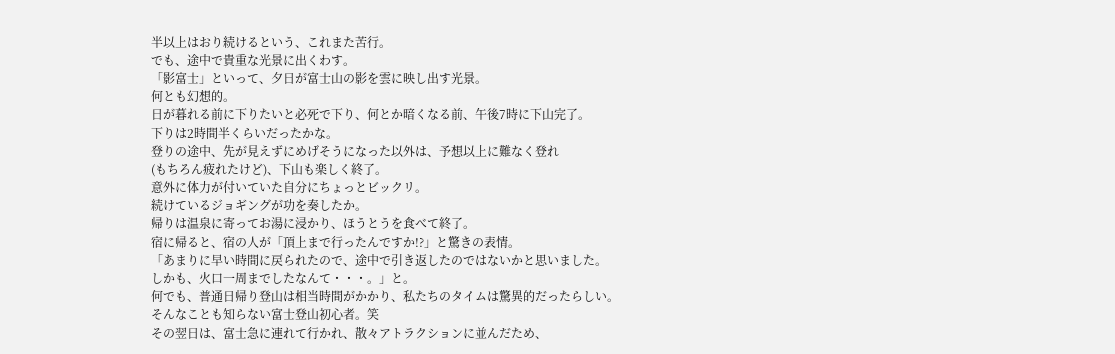半以上はおり続けるという、これまた苦行。
でも、途中で貴重な光景に出くわす。
「影富士」といって、夕日が富士山の影を雲に映し出す光景。
何とも幻想的。
日が暮れる前に下りたいと必死で下り、何とか暗くなる前、午後7時に下山完了。
下りは2時間半くらいだったかな。
登りの途中、先が見えずにめげそうになった以外は、予想以上に難なく登れ
(もちろん疲れたけど)、下山も楽しく終了。
意外に体力が付いていた自分にちょっとビックリ。
続けているジョギングが功を奏したか。
帰りは温泉に寄ってお湯に浸かり、ほうとうを食べて終了。
宿に帰ると、宿の人が「頂上まで行ったんですか!?」と驚きの表情。
「あまりに早い時間に戻られたので、途中で引き返したのではないかと思いました。
しかも、火口一周までしたなんて・・・。」と。
何でも、普通日帰り登山は相当時間がかかり、私たちのタイムは驚異的だったらしい。
そんなことも知らない富士登山初心者。笑
その翌日は、富士急に連れて行かれ、散々アトラクションに並んだため、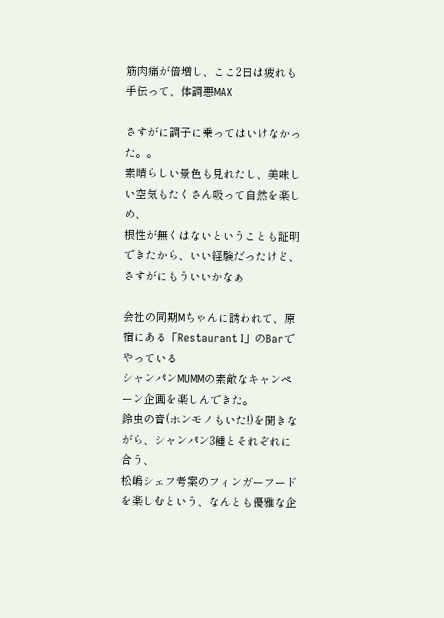筋肉痛が倍増し、ここ2日は疲れも手伝って、体調悪MAX

さすがに調子に乗ってはいけなかった。。
素晴らしい景色も見れたし、美味しい空気もたくさん吸って自然を楽しめ、
根性が無くはないということも証明できたから、いい経験だったけど、
さすがにもういいかなぁ

会社の同期Mちゃんに誘われて、原宿にある「Restaurant I」のBarでやっている
シャンパンMUMMの素敵なキャンペーン企画を楽しんできた。
鈴虫の音(ホンモノもいた!)を聞きながら、シャンパン3種とそれぞれに合う、
松嶋シェフ考案のフィンガーフードを楽しむという、なんとも優雅な企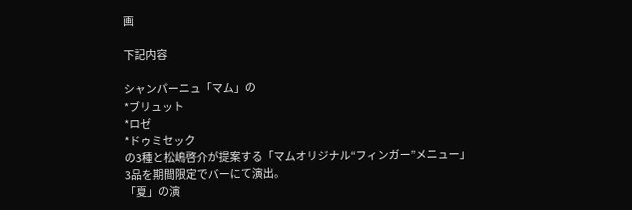画

下記内容

シャンパーニュ「マム」の
*ブリュット
*ロゼ
*ドゥミセック
の3種と松嶋啓介が提案する「マムオリジナル“フィンガー”メニュー」
3品を期間限定でバーにて演出。
「夏」の演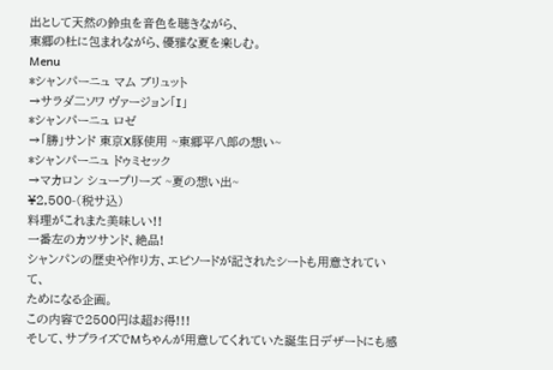出として天然の鈴虫を音色を聴きながら、
東郷の杜に包まれながら、優雅な夏を楽しむ。
Menu
*シャンパーニュ マム ブリュット
→サラダ二ソワ ヴァージョン「I」
*シャンパーニュ ロゼ
→「勝」サンド 東京X豚使用 ~東郷平八郎の想い~
*シャンパーニュ ドゥミセック
→マカロン シュープリーズ ~夏の想い出~
¥2,500-(税サ込)
料理がこれまた美味しい!!
一番左のカツサンド、絶品!
シャンパンの歴史や作り方、エピソードが記されたシートも用意されていて、
ためになる企画。
この内容で2500円は超お得!!!
そして、サプライズでMちゃんが用意してくれていた誕生日デザートにも感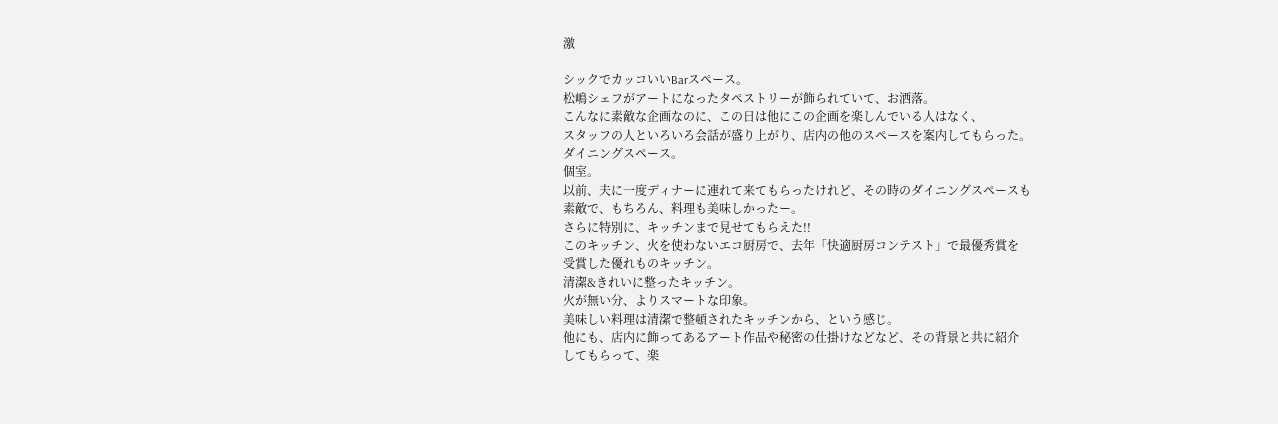激

シックでカッコいいBarスペース。
松嶋シェフがアートになったタペストリーが飾られていて、お洒落。
こんなに素敵な企画なのに、この日は他にこの企画を楽しんでいる人はなく、
スタッフの人といろいろ会話が盛り上がり、店内の他のスペースを案内してもらった。
ダイニングスペース。
個室。
以前、夫に一度ディナーに連れて来てもらったけれど、その時のダイニングスペースも
素敵で、もちろん、料理も美味しかったー。
さらに特別に、キッチンまで見せてもらえた!!
このキッチン、火を使わないエコ厨房で、去年「快適厨房コンテスト」で最優秀賞を
受賞した優れものキッチン。
清潔&きれいに整ったキッチン。
火が無い分、よりスマートな印象。
美味しい料理は清潔で整頓されたキッチンから、という感じ。
他にも、店内に飾ってあるアート作品や秘密の仕掛けなどなど、その背景と共に紹介
してもらって、楽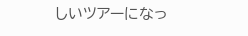しいツアーになっ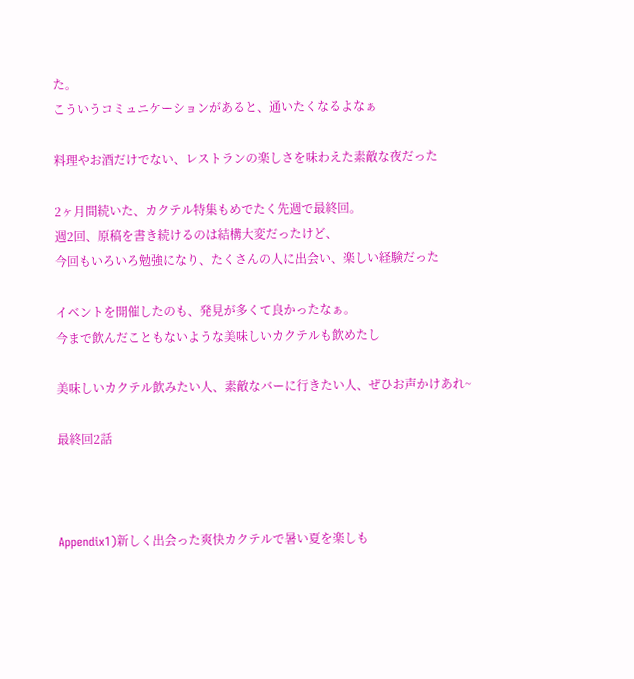た。
こういうコミュニケーションがあると、通いたくなるよなぁ

料理やお酒だけでない、レストランの楽しさを味わえた素敵な夜だった

2ヶ月間続いた、カクテル特集もめでたく先週で最終回。
週2回、原稿を書き続けるのは結構大変だったけど、
今回もいろいろ勉強になり、たくさんの人に出会い、楽しい経験だった

イベントを開催したのも、発見が多くて良かったなぁ。
今まで飲んだこともないような美味しいカクテルも飲めたし

美味しいカクテル飲みたい人、素敵なバーに行きたい人、ぜひお声かけあれ~

最終回2話



Appendix1)新しく出会った爽快カクテルで暑い夏を楽しも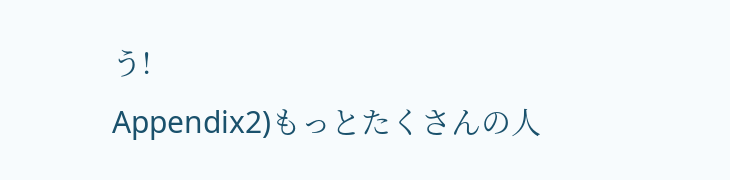う!
Appendix2)もっとたくさんの人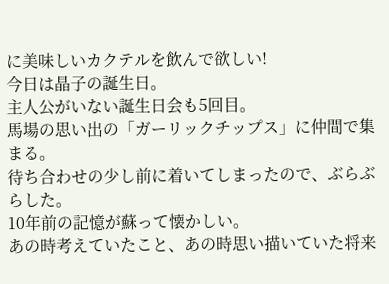に美味しいカクテルを飲んで欲しい!
今日は晶子の誕生日。
主人公がいない誕生日会も5回目。
馬場の思い出の「ガーリックチップス」に仲間で集まる。
待ち合わせの少し前に着いてしまったので、ぶらぶらした。
10年前の記憶が蘇って懐かしい。
あの時考えていたこと、あの時思い描いていた将来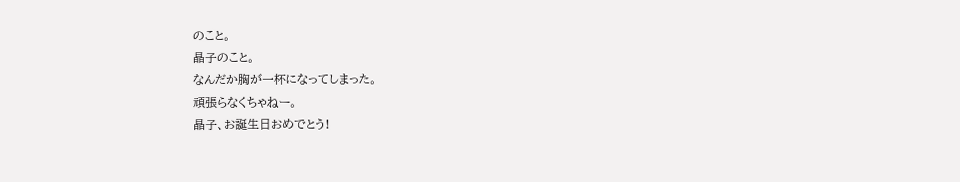のこと。
晶子のこと。
なんだか胸が一杯になってしまった。
頑張らなくちゃねー。
晶子、お誕生日おめでとう!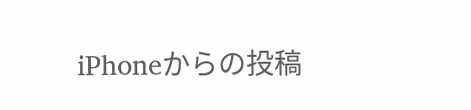iPhoneからの投稿